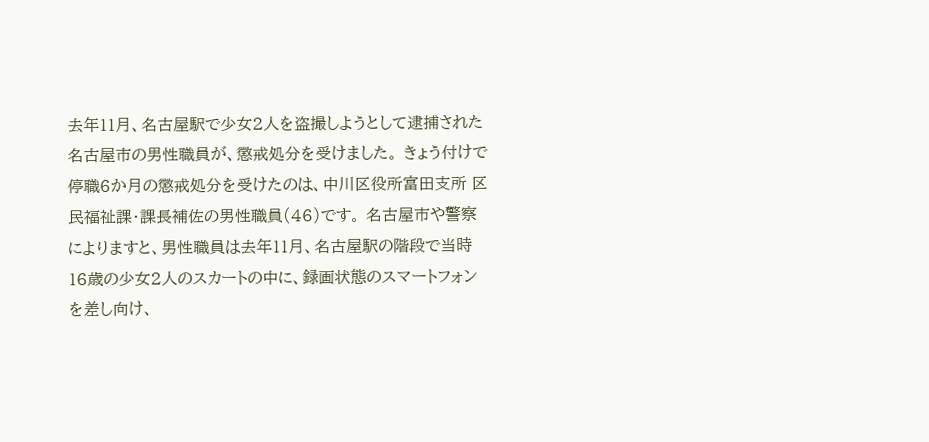去年11月、名古屋駅で少女2人を盗撮しようとして逮捕された名古屋市の男性職員が、懲戒処分を受けました。 きょう付けで停職6か月の懲戒処分を受けたのは、中川区役所富田支所 区民福祉課・課長補佐の男性職員(46)です。 名古屋市や警察によりますと、男性職員は去年11月、名古屋駅の階段で当時16歳の少女2人のスカートの中に、録画状態のスマートフォンを差し向け、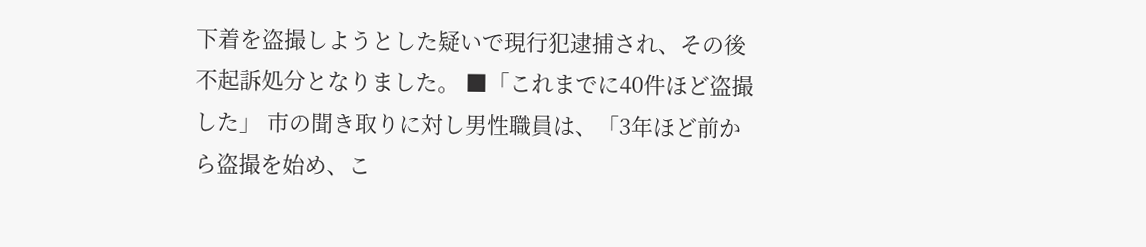下着を盗撮しようとした疑いで現行犯逮捕され、その後不起訴処分となりました。 ■「これまでに40件ほど盗撮した」 市の聞き取りに対し男性職員は、「3年ほど前から盗撮を始め、こ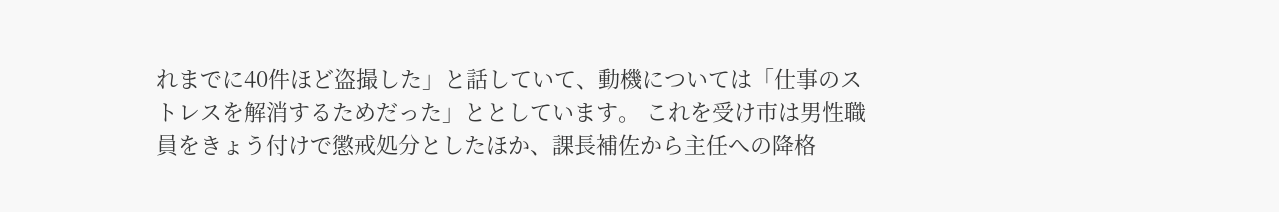れまでに40件ほど盗撮した」と話していて、動機については「仕事のストレスを解消するためだった」ととしています。 これを受け市は男性職員をきょう付けで懲戒処分としたほか、課長補佐から主任への降格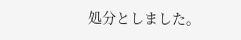処分としました。